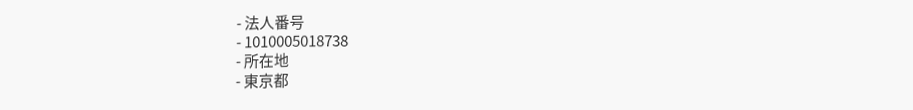- 法人番号
- 1010005018738
- 所在地
- 東京都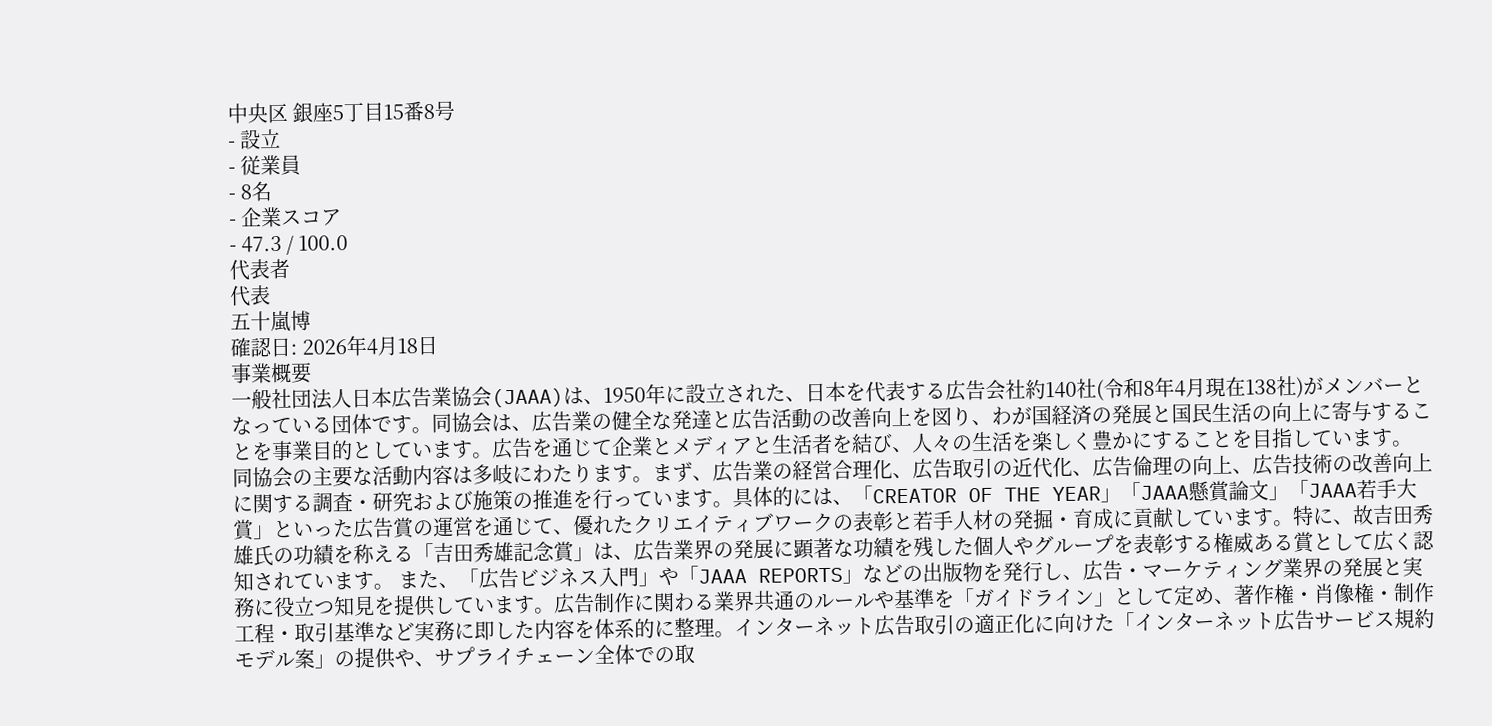中央区 銀座5丁目15番8号
- 設立
- 従業員
- 8名
- 企業スコア
- 47.3 / 100.0
代表者
代表
五十嵐博
確認日: 2026年4月18日
事業概要
一般社団法人日本広告業協会(JAAA)は、1950年に設立された、日本を代表する広告会社約140社(令和8年4月現在138社)がメンバーとなっている団体です。同協会は、広告業の健全な発達と広告活動の改善向上を図り、わが国経済の発展と国民生活の向上に寄与することを事業目的としています。広告を通じて企業とメディアと生活者を結び、人々の生活を楽しく豊かにすることを目指しています。 同協会の主要な活動内容は多岐にわたります。まず、広告業の経営合理化、広告取引の近代化、広告倫理の向上、広告技術の改善向上に関する調査・研究および施策の推進を行っています。具体的には、「CREATOR OF THE YEAR」「JAAA懸賞論文」「JAAA若手大賞」といった広告賞の運営を通じて、優れたクリエイティブワークの表彰と若手人材の発掘・育成に貢献しています。特に、故吉田秀雄氏の功績を称える「吉田秀雄記念賞」は、広告業界の発展に顕著な功績を残した個人やグループを表彰する権威ある賞として広く認知されています。 また、「広告ビジネス入門」や「JAAA REPORTS」などの出版物を発行し、広告・マーケティング業界の発展と実務に役立つ知見を提供しています。広告制作に関わる業界共通のルールや基準を「ガイドライン」として定め、著作権・肖像権・制作工程・取引基準など実務に即した内容を体系的に整理。インターネット広告取引の適正化に向けた「インターネット広告サービス規約モデル案」の提供や、サプライチェーン全体での取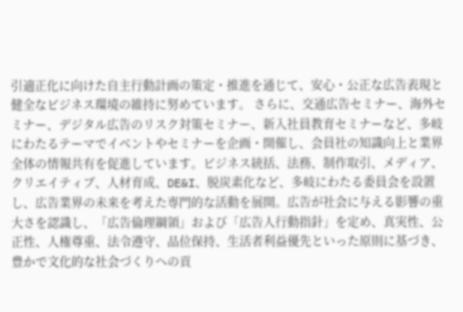引適正化に向けた自主行動計画の策定・推進を通じて、安心・公正な広告表現と健全なビジネス環境の維持に努めています。 さらに、交通広告セミナー、海外セミナー、デジタル広告のリスク対策セミナー、新入社員教育セミナーなど、多岐にわたるテーマでイベントやセミナーを企画・開催し、会員社の知識向上と業界全体の情報共有を促進しています。ビジネス統括、法務、制作取引、メディア、クリエイティブ、人材育成、DE&I、脱炭素化など、多岐にわたる委員会を設置し、広告業界の未来を考えた専門的な活動を展開。広告が社会に与える影響の重大さを認識し、「広告倫理綱領」および「広告人行動指針」を定め、真実性、公正性、人権尊重、法令遵守、品位保持、生活者利益優先といった原則に基づき、豊かで文化的な社会づくりへの貢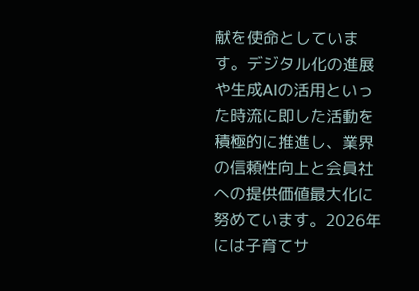献を使命としています。デジタル化の進展や生成AIの活用といった時流に即した活動を積極的に推進し、業界の信頼性向上と会員社への提供価値最大化に努めています。2026年には子育てサ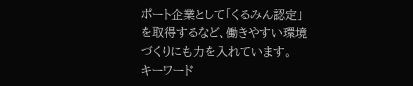ポート企業として「くるみん認定」を取得するなど、働きやすい環境づくりにも力を入れています。
キーワード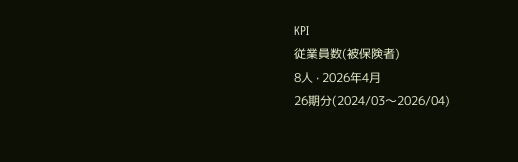KPI
従業員数(被保険者)
8人 · 2026年4月
26期分(2024/03〜2026/04)